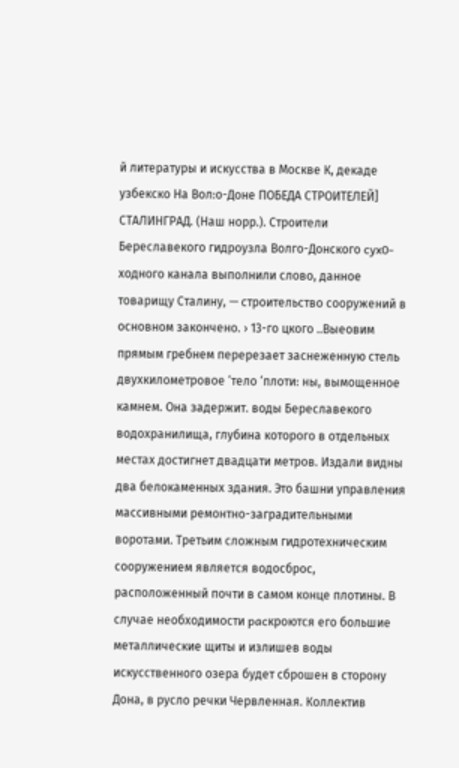й литературы и искусства в Москве К, декаде узбекско На Вол:о-Доне ПОБЕДА СТРОИТЕЛЕЙ] СТАЛИНГРАД. (Наш норр.). Строители Береславекого гидроузла Волго-Донского cyx0- ходного канала выполнили слово, данное товарищу Сталину, — строительство сооружений в основном закончено. › 13-го цкого ..Выеовим прямым гребнем перерезает заснеженную стель двухкилометровое ‘тело ‘плоти: ны, вымощенное камнем. Она задержит. воды Береславекого водохранилища, глубина которого в отдельных местах достигнет двадцати метров. Издали видны два белокаменных здания. Это башни управления массивными peмонтно-заградительными воротами. Третьим сложным гидротехническим сооружением является водосброс, расположенный почти в самом конце плотины. В случае необходимости pacкроются его большие металлические щиты и излишев воды искусственного озера будет сброшен в сторону Дона, в русло речки Червленная. Коллектив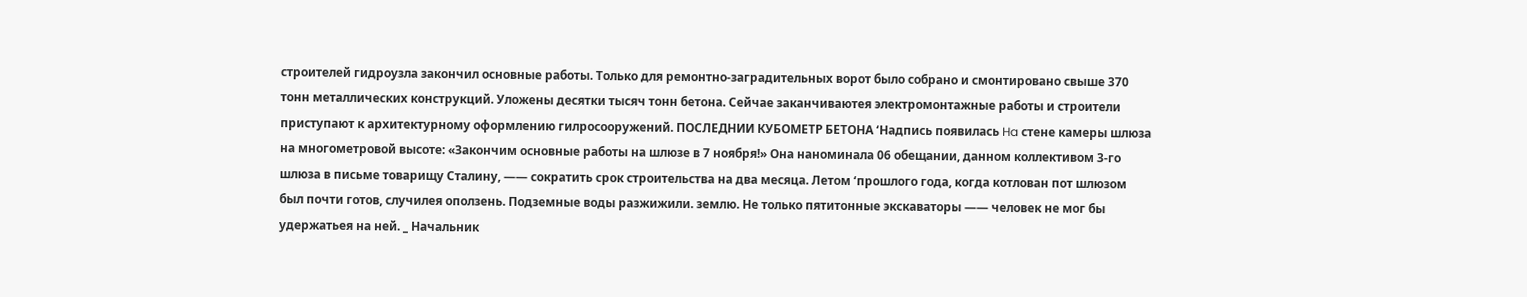строителей гидроузла закончил основные работы. Только для ремонтно-заградительных ворот было собрано и смонтировано свыше 370 тонн металлических конструкций. Уложены десятки тысяч тонн бетона. Сейчае заканчиваютея электромонтажные работы и строители приступают к архитектурному оформлению гилросооружений. ПОСЛЕДНИИ КУБОМЕТР БЕТОНА ‘Надпись появилась Ha стене камеры шлюза на многометровой высоте: «Закончим основные работы на шлюзе в 7 ноября!» Она наноминала 06 обещании, данном коллективом 3-го шлюза в письме товарищу Сталину, —— сократить срок строительства на два месяца. Летом ‘прошлого года, когда котлован пот шлюзом был почти готов, случилея оползень. Подземные воды разжижили. землю. Не только пятитонные экскаваторы —— человек не мог бы удержатьея на ней. _ Начальник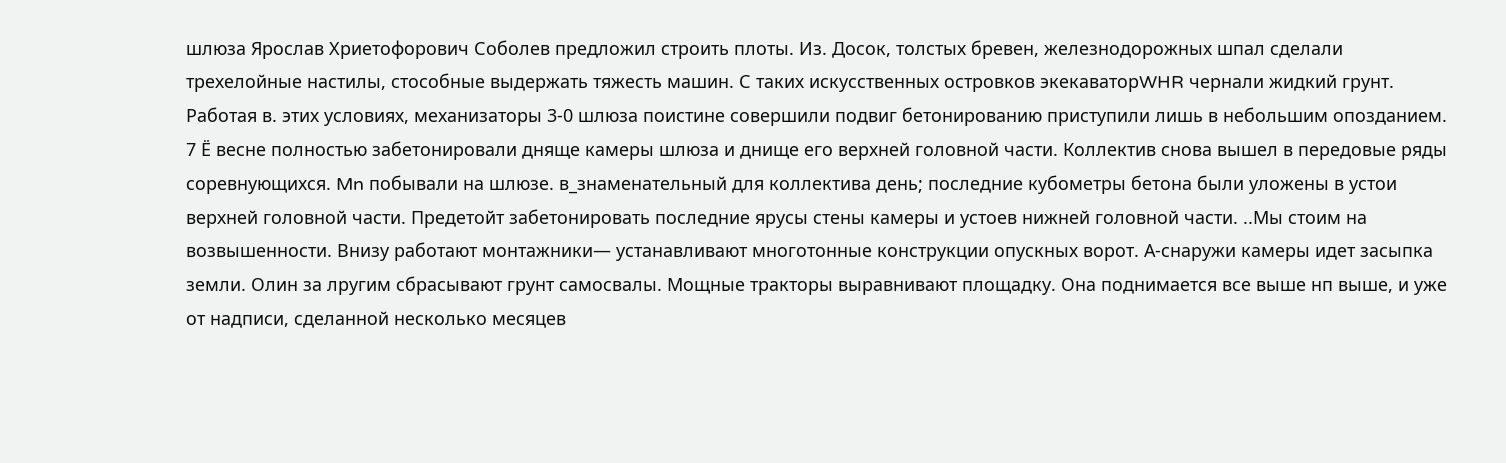шлюза Ярослав Хриетофорович Соболев предложил строить плоты. Из. Досок, толстых бревен, железнодорожных шпал сделали трехелойные настилы, стособные выдержать тяжесть машин. С таких искусственных островков экекаваторWHR чернали жидкий грунт. Работая в. этих условиях, механизаторы 3-0 шлюза поистине совершили подвиг бетонированию приступили лишь в небольшим опозданием. 7 Ё весне полностью забетонировали дняще камеры шлюза и днище его верхней головной части. Коллектив снова вышел в передовые ряды соревнующихся. Mn побывали на шлюзе. в_знаменательный для коллектива день; последние кубометры бетона были уложены в устои верхней головной части. Предетойт забетонировать последние ярусы стены камеры и устоев нижней головной части. ..Мы стоим на возвышенности. Внизу работают монтажники— устанавливают многотонные конструкции опускных ворот. А-снаружи камеры идет засыпка земли. Олин за лругим сбрасывают грунт самосвалы. Мощные тракторы выравнивают площадку. Она поднимается все выше нп выше, и уже от надписи, сделанной несколько месяцев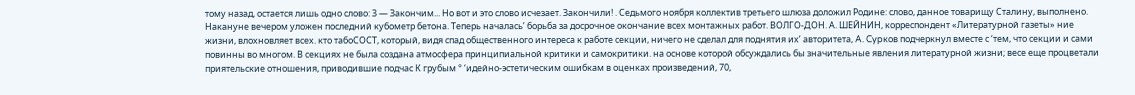тому назад, остается лишь одно слово: 3 — Закончим... Ho вот и это слово исчезает. Закончили! . Седьмого ноября коллектив третьего шлюза доложил Родине: слово, данное товарищу Сталину, выполнено. Накануне вечером уложен последний кубометр бетона. Теперь началась’ борьба за досрочное окончание всех монтажных работ. ВОЛГО-ДОН. А. ШЕЙНИН, корреспондент «Литературной газеты» ние жизни, влохновляет всех. кто табоСОСТ, который, видя спад общественного интереса к работе секции, ничего не сделал для поднятия их’ авторитета, A. Cypков подчеркнул вместе с ‘тем, что секции и сами повинны во многом. В секциях не была создана атмосфера принципиальной критики и самокритики. на основе которой обсуждались бы значительные явления литературной жизни; весе еще процветали приятельские отношения, приводившие подчас К грубым ° ‘идейно-эстетическим ошибкам в оценках произведений, 70,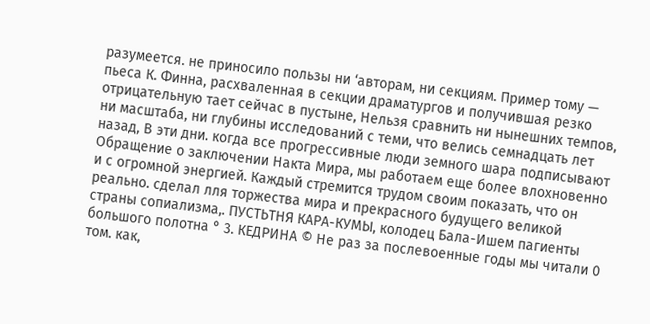разумеется. не приносило пользы ни ‘авторам, ни секциям. Пример тому — пьеса К. Финна, расхваленная в секции драматургов и получившая резко отрицательную тает сейчас в пустыне, Нельзя сравнить ни нынешних темпов, ни масштаба, ни глубины исследований с теми, что велись семнадцать лет назад, В эти дни. когда все прогрессивные люди земного шара подписывают Обращение о заключении Накта Мира, мы работаем еще более влохновенно и с огромной энергией. Каждый стремится трудом своим показать, что он реально. сделал лля торжества мира и прекрасного будущего великой страны сопиализма,. ПУСТЬТНЯ КАРА-КУМЫ, колодец Бала-Ишем пагиенты большого полотна ° 3. КЕДРИНА © Не раз за послевоенные годы мы читали 0 том. как,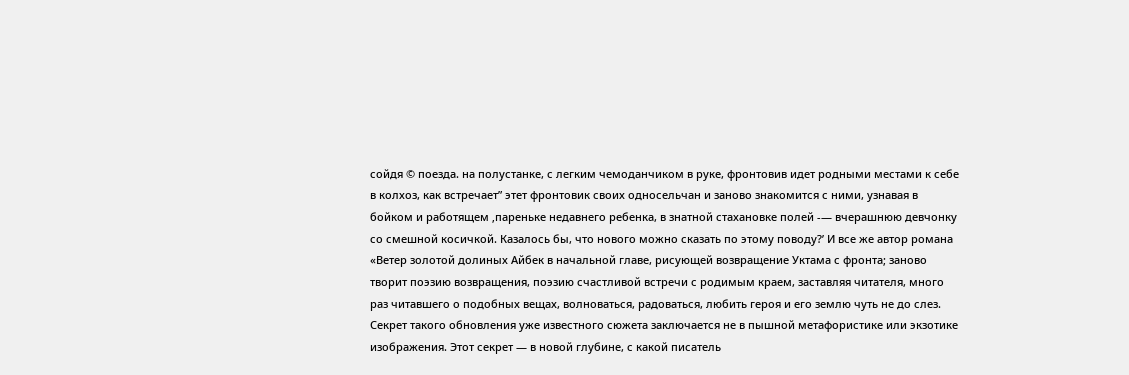сойдя © поезда. на полустанке, с легким чемоданчиком в руке, фронтовив идет родными местами к себе в колхоз, как встречает” этет фронтовик своих односельчан и заново знакомится с ними, узнавая в бойком и работящем ‚пареньке недавнего ребенка, в знатной стахановке полей -— вчерашнюю девчонку со смешной косичкой. Казалось бы, что нового можно сказать по этому поводу?’ И все же автор романа «Ветер золотой долиных Айбек в начальной главе, рисующей возвращение Уктама с фронта; заново творит поэзию возвращения, поэзию счастливой встречи с родимым краем, заставляя читателя, много раз читавшего о подобных вещах, волноваться, радоваться, любить героя и его землю чуть не до слез. Секрет такого обновления уже известного сюжета заключается не в пышной метафористике или экзотике изображения. Этот секрет — в новой глубине, с какой писатель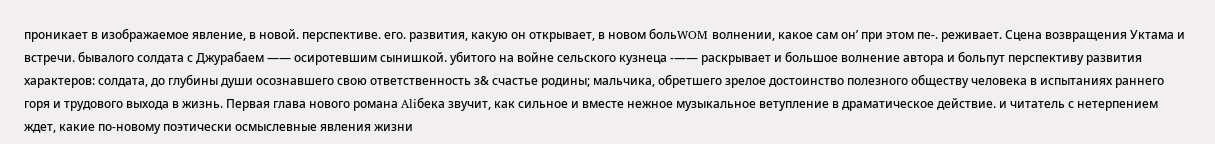проникает в изображаемое явление, в новой. перспективе. его. развития, какую он открывает, в новом больWOM волнении, какое сам он’ при этом пе-. реживает. Сцена возвращения Уктама и встречи. бывалого солдата с Джурабаем —— осиротевшим сынишкой. убитого на войне сельского кузнеца -—— раскрывает и большое волнение автора и больпут перспективу развития характеров: солдата, до глубины души осознавшего свою ответственность з& счастье родины; мальчика, обретшего зрелое достоинство полезного обществу человека в испытаниях раннего горя и трудового выхода в жизнь. Первая глава нового романа Aliбека звучит, как сильное и вместе нежное музыкальное ветупление в драматическое действие. и читатель с нетерпением ждет, какие по-новому поэтически осмыслевные явления жизни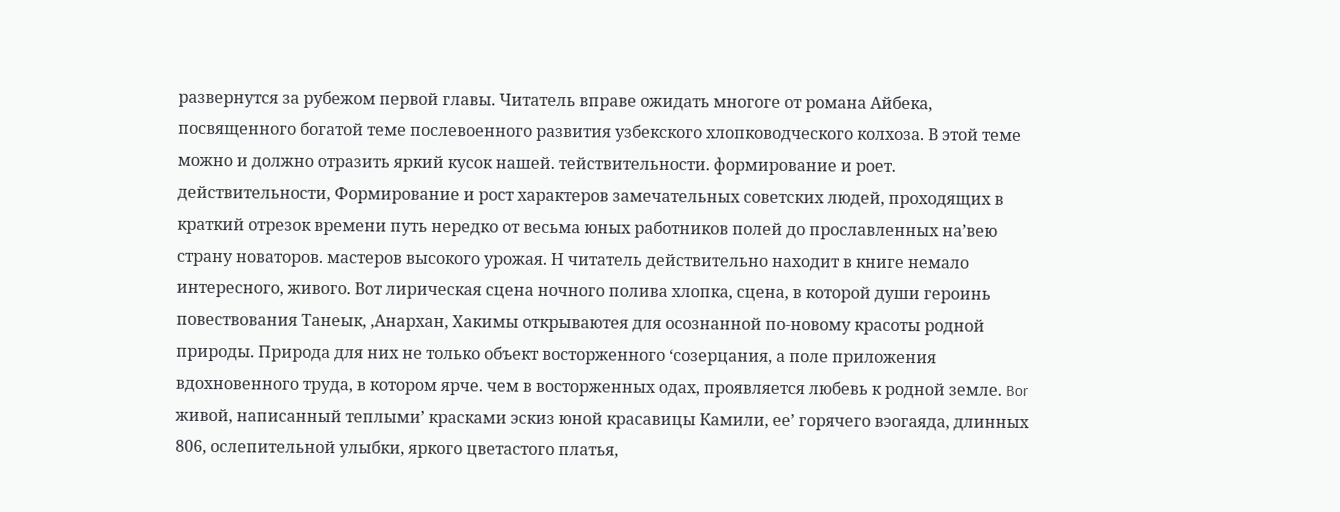развернутся за рубежом первой главы. Читатель вправе ожидать многоге от романа Айбека, посвященного богатой теме послевоенного развития узбекского хлопководческого колхоза. В этой теме можно и должно отразить яркий кусок нашей. тействительности. формирование и роет. действительности, Формирование и рост характеров замечательных советских людей, проходящих в краткий отрезок времени путь нередко от весьма юных работников полей до прославленных на’вею страну новаторов. мастеров высокого урожая. Н читатель действительно находит в книге немало интересного, живого. Вот лирическая сцена ночного полива хлопка, сцена, в которой души героинь повествования Танеык, ‚Анархан, Хакимы открываютея для осознанной по-новому красоты родной природы. Природа для них не только объект восторженного ‘созерцания, а поле приложения вдохновенного труда, в котором ярче. чем в восторженных одах, проявляется любевь к родной земле. Bor живой, написанный теплыми’ красками эскиз юной красавицы Камили, ее’ горячего вэогаяда, длинных 806, ослепительной улыбки, яркого цветастого платья,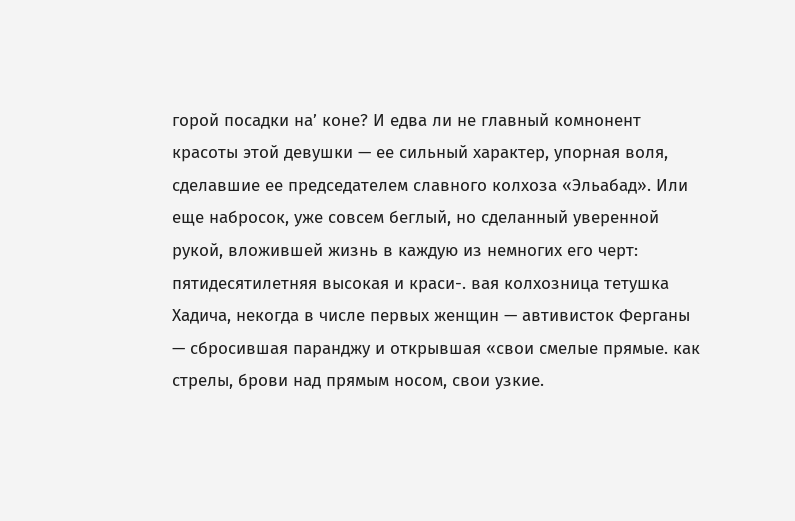горой посадки на’ коне? И едва ли не главный комнонент красоты этой девушки — ее сильный характер, упорная воля, сделавшие ее председателем славного колхоза «Эльабад». Или еще набросок, уже совсем беглый, но сделанный уверенной рукой, вложившей жизнь в каждую из немногих его черт: пятидесятилетняя высокая и краси-. вая колхозница тетушка Хадича, некогда в числе первых женщин — автивисток Ферганы — сбросившая паранджу и открывшая «свои смелые прямые. как стрелы, брови над прямым носом, свои узкие.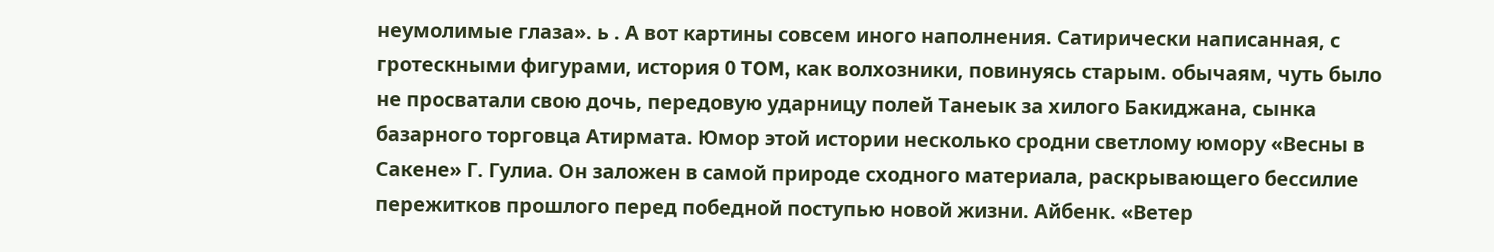неумолимые глаза». ь . А вот картины совсем иного наполнения. Сатирически написанная, с гротескными фигурами, история 0 TOM, как волхозники, повинуясь старым. обычаям, чуть было не просватали свою дочь, передовую ударницу полей Танеык за хилого Бакиджана, сынка базарного торговца Атирмата. Юмор этой истории несколько сродни светлому юмору «Весны в Сакене» Г. Гулиа. Он заложен в самой природе сходного материала, раскрывающего бессилие пережитков прошлого перед победной поступью новой жизни. Айбенк. «Ветер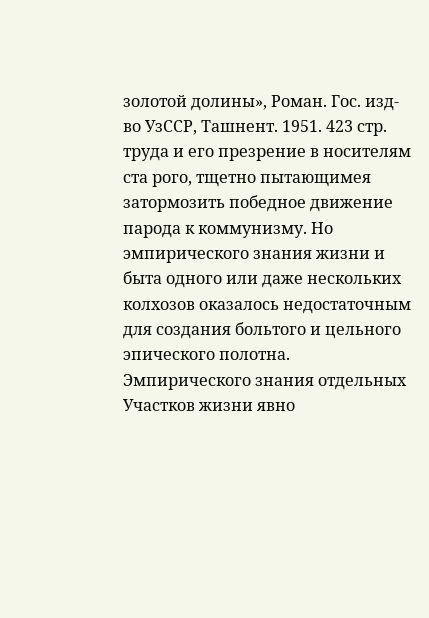золотой долины», Роман. Гос. изд-во УзССР, Ташнент. 1951. 423 стр. труда и его презрение в носителям ста рого, тщетно пытающимея затормозить победное движение парода к коммунизму. Но эмпирического знания жизни и быта одного или даже нескольких колхозов оказалось недостаточным для создания больтого и цельного эпического полотна. Эмпирического знания отдельных Участков жизни явно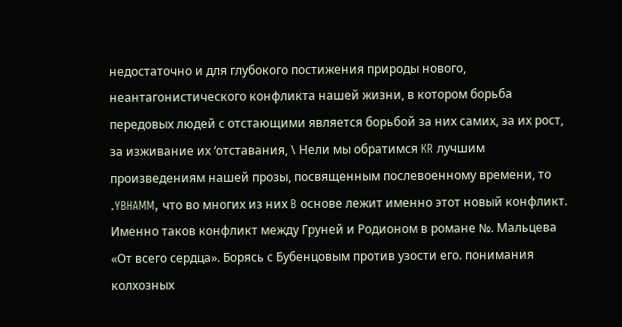недостаточно и для глубокого постижения природы нового, неантагонистического конфликта нашей жизни, в котором борьба передовых людей с отстающими является борьбой за них самих, за их рост, за изживание их ‘отставания, \ Нели мы обратимся KR лучшим произведениям нашей прозы, посвященным послевоенному времени, то .YBHAMM, что во многих из них B основе лежит именно этот новый конфликт. Именно таков конфликт между Груней и Родионом в романе №. Мальцева «От всего сердца». Борясь с Бубенцовым против узости его. понимания колхозных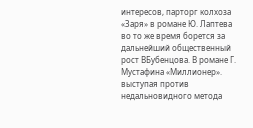интересов, парторг колхоза «Заря» в романе Ю. Лаптева во то же время борется за дальнейший общественный рост ВБубенцова. В романе Г. Мустафина «Миллионер». выступая против недальновидного метода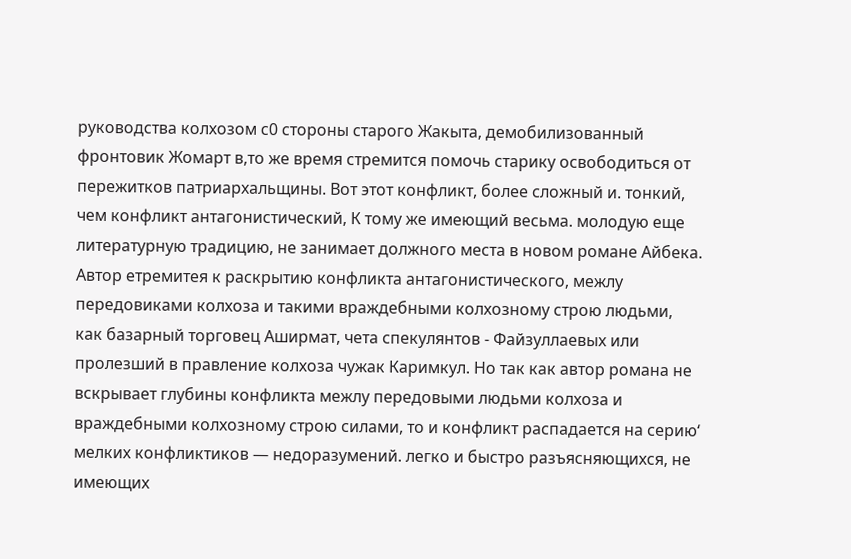руководства колхозом с0 стороны старого Жакыта, демобилизованный фронтовик Жомарт в,то же время стремится помочь старику освободиться от пережитков патриархальщины. Вот этот конфликт, более сложный и. тонкий, чем конфликт антагонистический, К тому же имеющий весьма. молодую еще литературную традицию, не занимает должного места в новом романе Айбека. Автор етремитея к раскрытию конфликта антагонистического, межлу передовиками колхоза и такими враждебными колхозному строю людьми, как базарный торговец Аширмат, чета спекулянтов - Файзуллаевых или пролезший в правление колхоза чужак Каримкул. Но так как автор романа не вскрывает глубины конфликта межлу передовыми людьми колхоза и враждебными колхозному строю силами, то и конфликт распадается на серию‘ мелких конфликтиков — недоразумений. легко и быстро разъясняющихся, не имеющих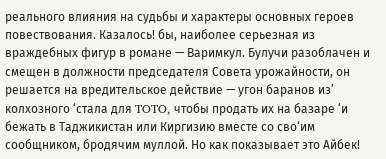реального влияния на судьбы и характеры основных героев повествования. Казалось! бы, наиболее серьезная из враждебных фигур в романе — Варимкул. Булучи разоблачен и смещен в должности председателя Совета урожайности, он решается на вредительское действие — угон баранов из’ колхозного ‘стала для TOTO, чтобы продать их на базаре ‘и бежать в Таджикистан или Киргизию вместе со сво‘им сообщником, бродячим муллой. Но как показывает это Айбек!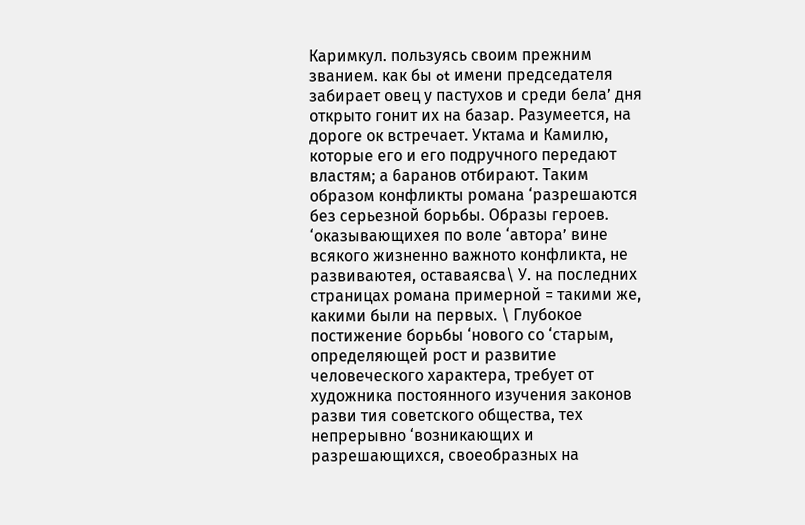Каримкул. пользуясь своим прежним званием. как бы ot имени председателя забирает овец у пастухов и среди бела’ дня открыто гонит их на базар. Разумеется, на дороге ок встречает. Уктама и Камилю, которые его и его подручного передают властям; а 6аранов отбирают. Таким образом конфликты романа ‘разрешаются без серьезной борьбы. Образы героев. ‘оказывающихея по воле ‘автора’ вине всякого жизненно важното конфликта, не развиваютея, оставаясва\ У. на последних страницах романа примерной = такими же, какими были на первых. \ Глубокое постижение борьбы ‘нового со ‘старым, определяющей рост и развитие человеческого характера, требует от художника постоянного изучения законов разви тия советского общества, тех непрерывно ‘возникающих и разрешающихся, своеобразных на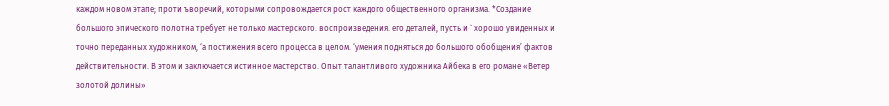каждом новом этапе; проти ъворечий, которыми сопровождается рост каждого общественного организма. *Создание большого эпического полотна требует не только мастерского. воспроизведения. его деталей, пусть и ` хорошо увиденных и точно переданных художником, ‘а постижения всего процесса в целом. ‘умения подняться до большого обобщения’ фактов действительности. В этом и заключается истинное мастерство. Опыт талантливого художника Айбека в его романе «Ветер золотой долины»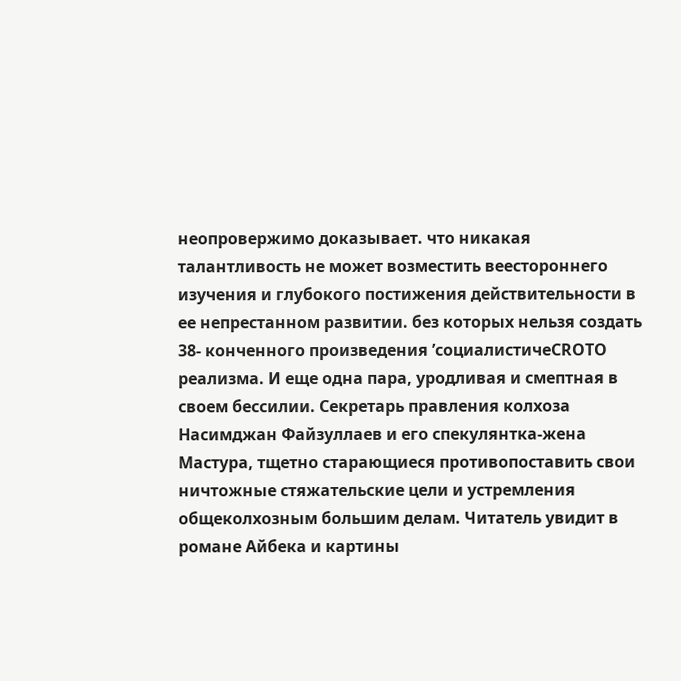неопровержимо доказывает. что никакая талантливость не может возместить веестороннего изучения и глубокого постижения действительности в ее непрестанном развитии. без которых нельзя создать 38- конченного произведения ’социалистичеCROTO реализма. И еще одна пара, уродливая и смептная в своем бессилии. Секретарь правления колхоза Насимджан Файзуллаев и его спекулянтка-жена Мастура, тщетно старающиеся противопоставить свои ничтожные стяжательские цели и устремления общеколхозным большим делам. Читатель увидит в романе Айбека и картины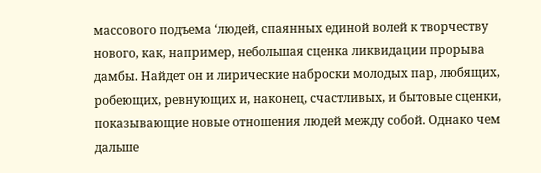массового подъема ‘людей, спаянных единой волей к творчеству нового, как, например, небольшая сценка ликвидации прорыва дамбы. Найдет он и лирические наброски молодых пар, любящих, робеющих, ревнующих и, наконец, счастливых, и бытовые сценки, показывающие новые отношения людей между собой. Однако чем дальше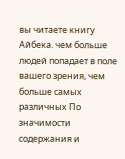вы читаете книгу Айбека. чем больше людей попадает в поле вашего зрения, чем больше самых различных По значимости содержания и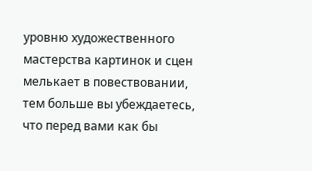уровню художественного мастерства картинок и сцен мелькает в повествовании, тем больше вы убеждаетесь, что перед вами как бы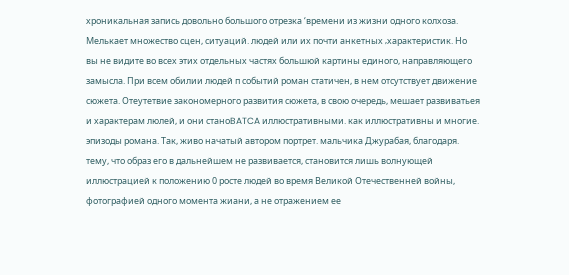хроникальная запись довольно большого отрезка ‘времени из жизни одного колхоза. Мелькает множество сцен, ситуаций. людей или их почти анкетных ‚характеристик. Но вы не видите во всех этих отдельных частях большюй картины единого, направляющего замысла. При всем обилии людей п событий роман статичен, в нем отсутствует движение сюжета. Отеутетвие закономерного развития сюжета, в свою очередь, мешает развиватьея и характерам люлей, и они станоBATCA иллюстративными. как иллюстративны и многие. эпизоды романа. Так, живо начатый автором портрет. мальчика Джурабая, благодаря. тему, что образ его в дальнейшем не развивается, становится лишь волнующей иллюстрацией к положению 0 росте людей во время Великой Отечественней войны, фотографией одного момента жиани, а не отражением ее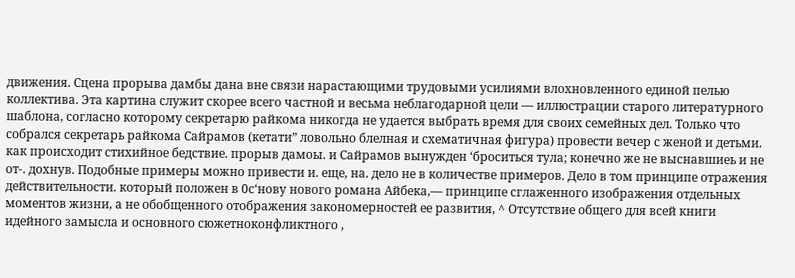движения. Сцена прорыва дамбы дана вне связи нарастающими трудовыми усилиями влохновленного единой пелью коллектива. Эта картина служит скорее всего частной и весьма неблагодарной цели — иллюстрации старого литературного шаблона, согласно которому секретарю райкома никогда не удается выбрать время для своих семейных дел. Только что собрался секретарь райкома Сайрамов (кетати” ловольно блелная и схематичная фигура) провести вечер с женой и детьми. как происходит стихийное бедствие. прорыв дамоы. и Сайрамов вынужден ‘броситься тула; конечно же не выснавшиеь и не от-. дохнув. Подобные примеры можно привести и. еще, на. дело не в количестве примеров. Дело в том принципе отражения действительности. который положен в 0с‘нову нового романа Айбека,— принципе сглаженного изображения отдельных моментов жизни, а не обобщенного отображения закономерностей ее развития, ^ Отсутствие общего для всей книги идейного замысла и основного сюжетноконфликтного ,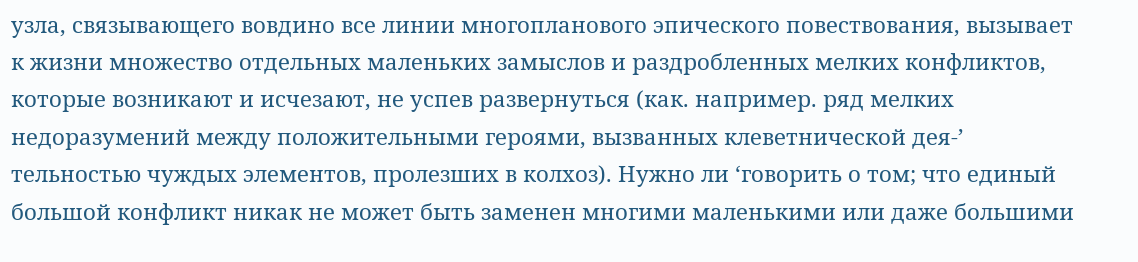узла, связывающего вовдино все линии многопланового эпического повествования, вызывает к жизни множество отдельных маленьких замыслов и раздробленных мелких конфликтов, которые возникают и исчезают, не успев развернуться (как. например. ряд мелких недоразумений между положительными героями, вызванных клеветнической дея-’ тельностью чуждых элементов, пролезших в колхоз). Нужно ли ‘говорить о том; что единый большой конфликт никак не может быть заменен многими маленькими или даже большими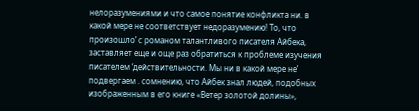нелоразумениями и что самое понятие конфликта ни. в какой мере не соответствует недоразумению! То, что произошло’ с романом талантливого писателя Айбека, заставляет еще и още раз обратиться к проблеме изучения писателем ‘действительности. Мы ни в какой мере не’ подвергаем . сомнению, что Айбек знал людей, подобных изображенным в его книге «Ветер золотой долины»,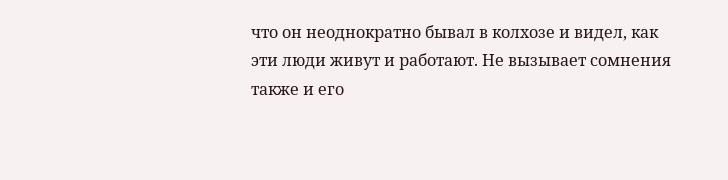что он неоднократно бывал в колхозе и видел, как эти люди живут и работают. Не вызывает сомнения также и его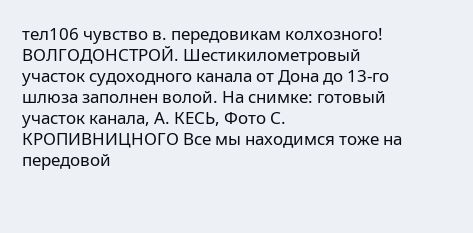тел106 чувство в. передовикам колхозного! ВОЛГОДОНСТРОЙ. Шестикилометровый участок судоходного канала от Дона до 13-го шлюза заполнен волой. На снимке: готовый участок канала, А. КЕСЬ, Фото С. КРОПИВНИЦНОГО Все мы находимся тоже на передовой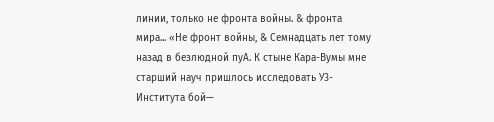линии, только не фронта войны. & фронта мира... «Не фронт войны, & Семнадцать лет тому назад в безлюдной пуА. К стыне Кара-Вумы мне старший науч пришлось исследовать У3- Института бой—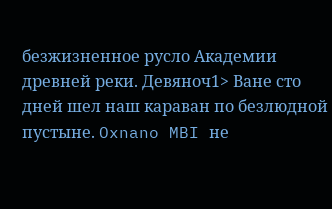безжизненное русло Академии древней реки. Девяноч1> Ване сто дней шел наш караван по безлюдной пустыне. Oxnano MBI не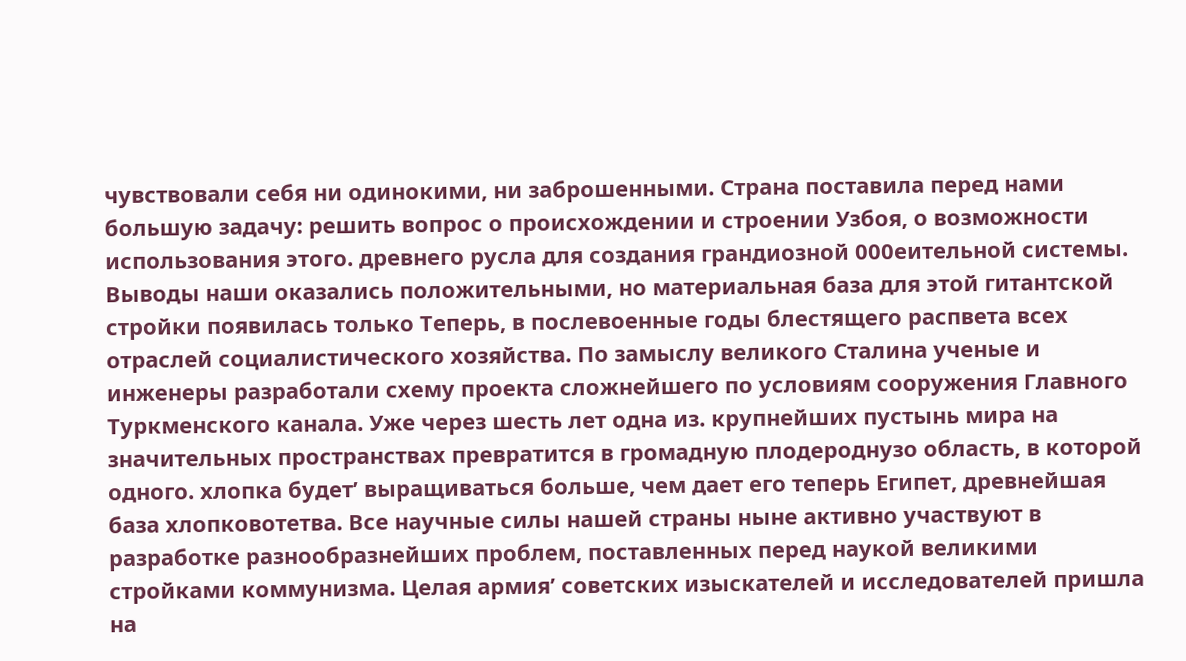чувствовали себя ни одинокими, ни заброшенными. Страна поставила перед нами большую задачу: решить вопрос о происхождении и строении Узбоя, о возможности использования этого. древнего русла для создания грандиозной 000еительной системы. Выводы наши оказались положительными, но материальная база для этой гитантской стройки появилась только Teперь, в послевоенные годы блестящего распвета всех отраслей социалистического хозяйства. По замыслу великого Сталина ученые и инженеры разработали схему проекта сложнейшего по условиям сооружения Главного Туркменского канала. Уже через шесть лет одна из. крупнейших пустынь мира на значительных пространствах превратится в громадную плодероднузо область, в которой одного. хлопка будет’ выращиваться больше, чем дает его теперь Египет, древнейшая база хлопковотетва. Все научные силы нашей страны ныне активно участвуют в разработке разнообразнейших проблем, поставленных перед наукой великими стройками коммунизма. Целая армия’ советских изыскателей и исследователей пришла на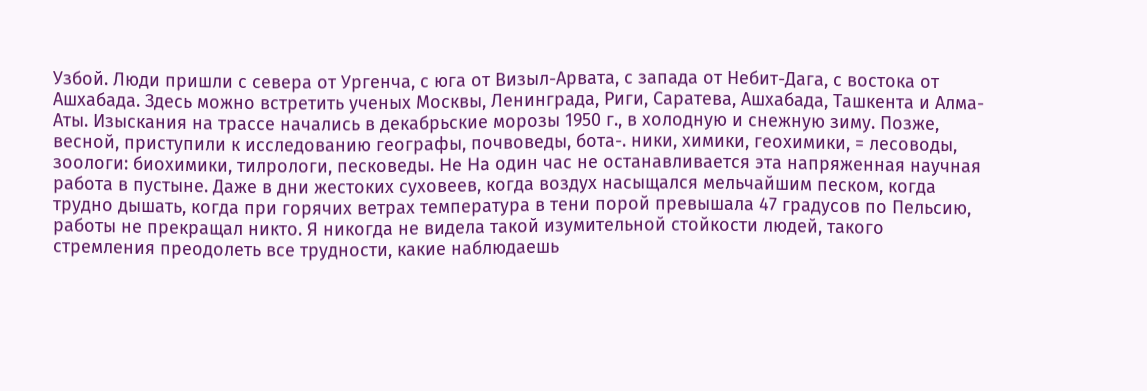Узбой. Люди пришли с севера от Ургенча, с юга от Визыл-Арвата, с запада от Небит-Дага, с востока от Ашхабада. Здесь можно встретить ученых Москвы, Ленинграда, Риги, Саратева, Ашхабада, Ташкента и Алма-Аты. Изыскания на трассе начались в декабрьские морозы 1950 г., в холодную и снежную зиму. Позже, весной, приступили к исследованию географы, почвоведы, бота-. ники, химики, геохимики, = лесоводы, зоологи: биохимики, тилрологи, песковеды. He Ha один час не останавливается эта напряженная научная работа в пустыне. Даже в дни жестоких суховеев, когда воздух насыщался мельчайшим песком, когда трудно дышать, когда при горячих ветрах температура в тени порой превышала 47 градусов по Пельсию, работы не прекращал никто. Я никогда не видела такой изумительной стойкости людей, такого стремления преодолеть все трудности, какие наблюдаешь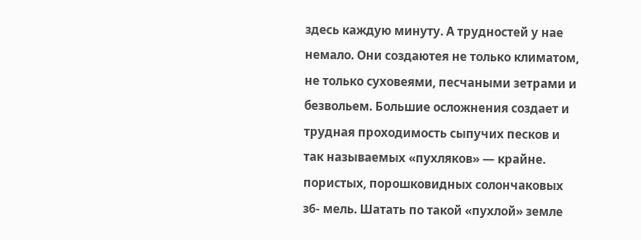здесь каждую минуту. А трудностей у нае немало. Они создаютея не только климатом, не только суховеями, песчаными зетрами и безвольем. Большие осложнения создает и трудная проходимость сыпучих песков и так называемых «пухляков» — крайне. пористых, порошковидных солончаковых з6- мель. Шатать по такой «пухлой» земле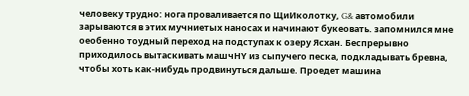человеку трудно: нога проваливается по ЩиИколотку, G& автомобили зарываются в этих мучниетых наносах и начинают букеовать. запомнился мне оеобенно тоудный переход на подступах к озеру Ясхан. Беспрерывно приходилось вытаскивать машчHY из сыпучего песка, подкладывать бревна, чтобы хоть как-нибудь продвинуться дальше. Проедет машина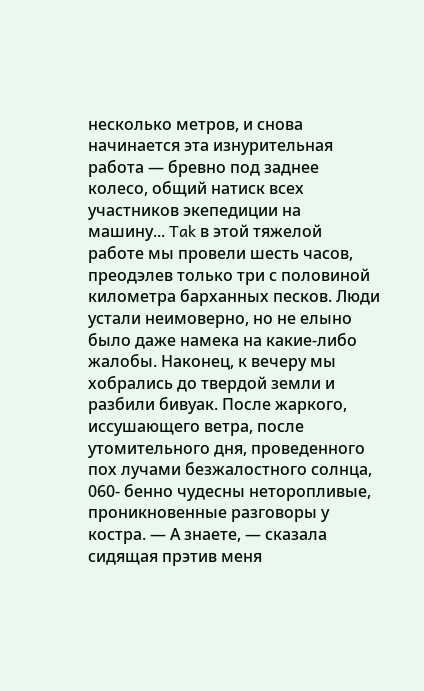несколько метров, и снова начинается эта изнурительная работа — бревно под заднее колесо, общий натиск всех участников экепедиции на машину... Tak в этой тяжелой работе мы провели шесть часов, преодэлев только три с половиной километра барханных песков. Люди устали неимоверно, но не елыно было даже намека на какие-либо жалобы. Наконец, к вечеру мы хобрались до твердой земли и разбили бивуак. После жаркого, иссушающего ветра, после утомительного дня, проведенного пох лучами безжалостного солнца, 060- бенно чудесны неторопливые, проникновенные разговоры у костра. — А знаете, — сказала сидящая прэтив меня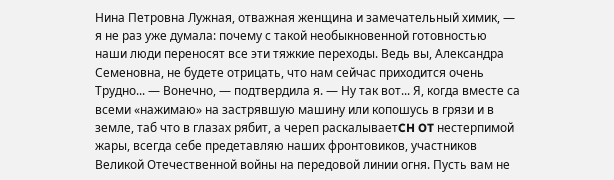Нина Петровна Лужная, отважная женщина и замечательный химик, — я не раз уже думала: почему с такой необыкновенной готовностью наши люди переносят все эти тяжкие переходы. Ведь вы, Александра Семеновна, не будете отрицать, что нам сейчас приходится очень Трудно... — Вонечно, — подтвердила я. — Ну так вот... Я, когда вместе са всеми «нажимаю» на застрявшую машину или копошусь в грязи и в земле, таб что в глазах рябит, а череп раскалываетCH OT нестерпимой жары, всегда себе предетавляю наших фронтовиков, участников Великой Отечественной войны на передовой линии огня. Пусть вам не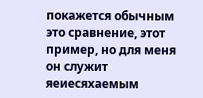покажется обычным это сравнение, этот пример, но для меня он служит яеиесяхаемым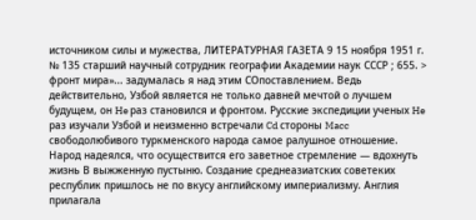источником силы и мужества, ЛИТЕРАТУРНАЯ ГАЗЕТА 9 15 ноября 1951 г. № 135 старший научный сотрудник географии Академии наук СССР ; 655. > фронт мира»... задумалась я над этим COпоставлением. Ведь действительно, Узбой является не только давней мечтой о лучшем будущем, он He раз становился и фронтом. Русские экспедиции ученых He раз изучали Узбой и неизменно встречали Cd стороны Macc свободолюбивого туркменского народа самое ралушное отношение. Народ надеялся, что осуществится его заветное стремление — вдохнуть жизнь В выжженную пустыню. Создание среднеазиатских советеких республик пришлось не по вкусу английскому империализму. Англия прилагала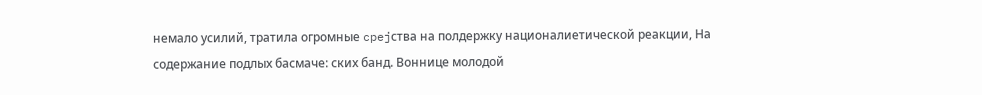немало усилий, тратила огромные cpejства на полдержку националиетической реакции, На содержание подлых басмаче: ских банд. Воннице молодой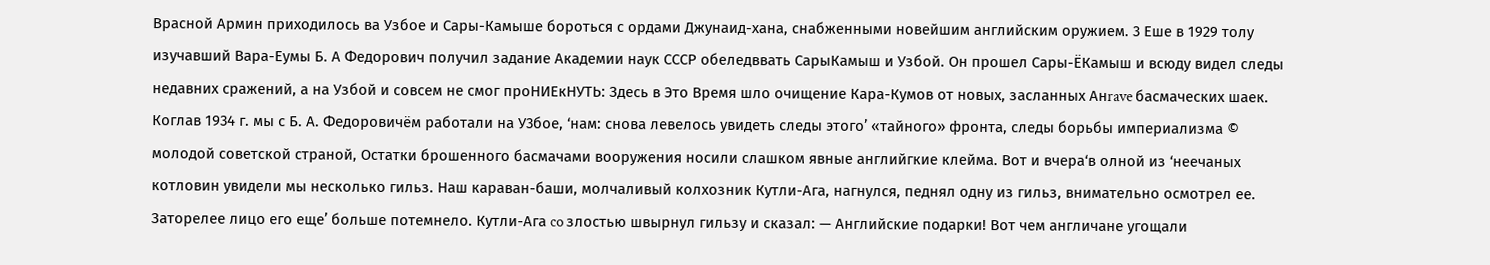Врасной Армин приходилось ва Узбое и Сары-Камыше бороться с ордами Джунаид-хана, снабженными новейшим английским оружием. 3 Еше в 1929 толу изучавший Вара-Еумы Б. А Федорович получил задание Академии наук СССР обеледввать СарыКамыш и Узбой. Он прошел Сары-ЁКамыш и всюду видел следы недавних сражений, а на Узбой и совсем не смог проНИЕкНУТЬ: Здесь в Это Время шло очищение Кара-Кумов от новых, засланных Анrave басмаческих шаек. Коглав 1934 г. мы с Б. А. Федоровичём работали на У3бое, ‘нам: снова левелось увидеть следы этого’ «тайного» фронта, следы борьбы империализма © молодой советской страной, Остатки брошенного басмачами вооружения носили слашком явные английгкие клейма. Вот и вчера‘в олной из ‘неечаных котловин увидели мы несколько гильз. Наш караван-баши, молчаливый колхозник Кутли-Ага, нагнулся, педнял одну из гильз, внимательно осмотрел ее. Заторелее лицо его еще’ больше потемнело. Кутли-Ага co злостью швырнул гильзу и сказал: — Английские подарки! Вот чем англичане угощали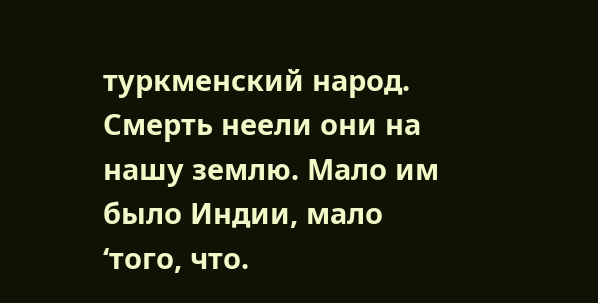туркменский народ. Смерть неели они на нашу землю. Мало им было Индии, мало ‘того, что.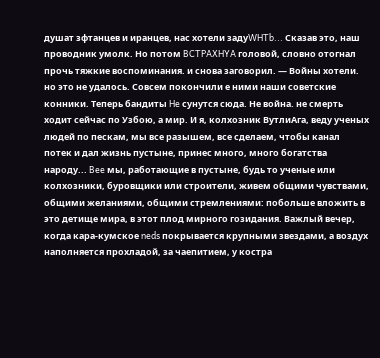душат зфтанцев и иранцев, нас хотели задуWHTb... Сказав это, наш проводник умолк. Но потом BCTPAXHYA головой, словно отогнал прочь тяжкие воспоминания. и снова заговорил. — Войны хотели. но это не удалось. Совсем покончили е ними наши советские конники. Теперь бандиты He сунутся сюда. Не война. не смерть ходит сейчас по Узбою, а мир. И я, колхозник ВутлиАга, веду ученых людей по пескам, мы все разышем, все сделаем, чтобы канал потек и дал жизнь пустыне, принес много, много богатства народу... Bee мы, работающие в пустыне, будь то ученые или колхозники, буровщики или строители, живем общими чувствами, общими желаниями, общими стремлениями: побольше вложить в это детище мира, в этот плод мирного гозидания. Важлый вечер, когда кара-кумское neds покрывается крупными звездами, а воздух наполняется прохладой, за чаепитием, у костра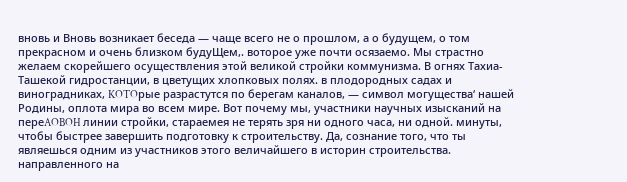вновь и Вновь возникает беседа — чаще всего не о прошлом, а о будущем, о том прекрасном и очень близком будуЩем,. воторое уже почти осязаемо. Мы страстно желаем скорейшего осуществления этой великой стройки коммунизма. В огнях Тахиа-Ташекой гидростанции, в цветущих хлопковых полях. в плодородных садах и виноградниках, KOTOрые разрастутся по берегам каналов, — символ могущества‘ нашей Родины, оплота мира во всем мире. Вот почему мы, участники научных изысканий на переAOBOH линии стройки, стараемея не терять зря ни одного часа, ни одной. минуты, чтобы быстрее завершить подготовку к строительству. Да, сознание того, что ты являешься одним из участников этого величайшего в историн строительства. направленного на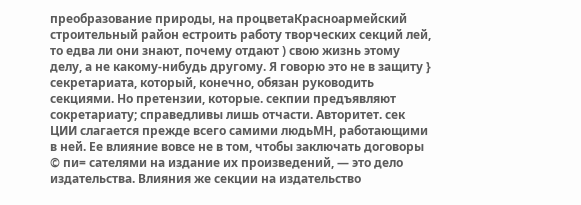преобразование природы, на процветаКрасноармейский строительный район естроить работу творческих секций лей, то едва ли они знают, почему отдают ) свою жизнь этому делу, а не какому-нибудь другому. Я говорю это не в защиту } секретариата, который, конечно, обязан руководить секциями. Но претензии, которые. секпии предъявляют сокретариату; справедливы лишь отчасти. Авторитет. сек ЦИИ слагается прежде всего самими людьMH, работающими в ней. Ее влияние вовсе не в том, чтобы заключать договоры © пи= сателями на издание их произведений, — это дело издательства. Влияния же секции на издательство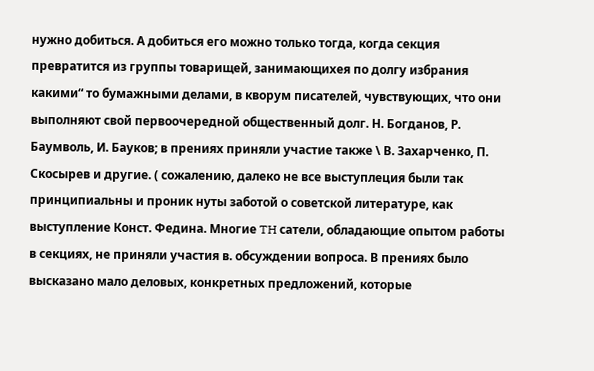нужно добиться. А добиться его можно только тогда, когда секция превратится из группы товарищей, занимающихея по долгу избрания какими“ то бумажными делами, в кворум писателей, чувствующих, что они выполняют свой первоочередной общественный долг. Н. Богданов, Р. Баумволь, И. Бауков; в прениях приняли участие также \ В. Захарченко, П. Скосырев и другие. ( сожалению, далеко не все выступлеция были так принципиальны и проник нуты заботой о советской литературе, как выступление Конст. Федина. Многие TH сатели, обладающие опытом работы в секциях, не приняли участия в. обсуждении вопроса. В прениях было высказано мало деловых, конкретных предложений, которые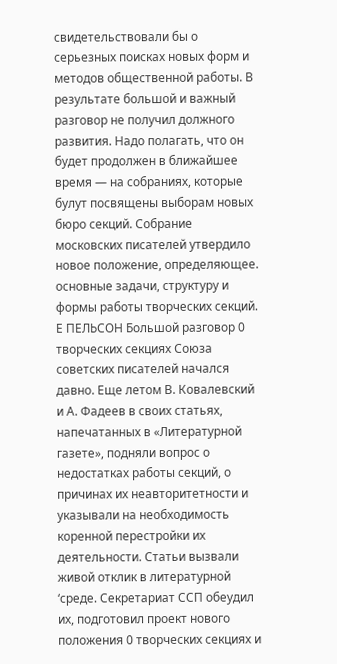свидетельствовали бы о серьезных поисках новых форм и методов общественной работы. В результате большой и важный разговор не получил должного развития. Надо полагать, что он будет продолжен в ближайшее время — на собраниях, которые булут посвящены выборам новых бюро секций. Собрание московских писателей утвердило новое положение, определяющее. основные задачи, структуру и формы работы творческих секций. Е ПЕЛЬСОН Большой разговор 0 творческих секциях Союза советских писателей начался давно. Еще летом В. Ковалевский и А. Фадеев в своих статьях, напечатанных в «Литературной газете», подняли вопрос о недостатках работы секций, о причинах их неавторитетности и указывали на необходимость коренной перестройки их деятельности. Статьи вызвали живой отклик в литературной ‘среде. Секретариат ССП обеудил их, подготовил проект нового положения 0 творческих секциях и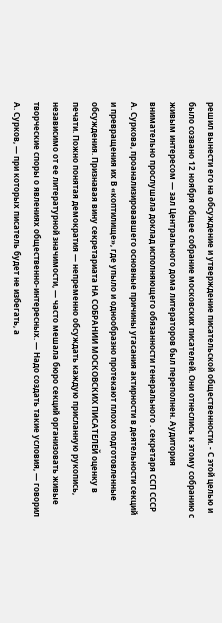решил вынести его на обсуждение и утверждение писательской общественности. - С этой целью и было созвано 12 ноября общее собрание московских писателей. Они отнеслись к этому собранию с живым интересом — зал Центрального дома литераторов был переполнен. Аудитория внимательно прослушала доклад исполняющего обязанности генерального . секретаря ССП СССР А. Суркова, проанализировавшего основные причины угасания актирности в деятельности секций и превращения их В «коптилище», где упыло и однообразно протекают плохо подготовленные обсуждения. Признавая вину секретариата НА СОБРАНИИ МОСКОВСКИХ ПИСАТЕЛЕЙ оценку в печати. Пожно понятая демократия — непременно обсуждать каждую присланную рукопись, независимо от ее литературной значимости, — часто мешала бюро секций организовать живые творческие споры о явлениях общественно-интересных. — Надо создать такие условия, — говорил А. Сурков, — при которых писатель будет не избегать, а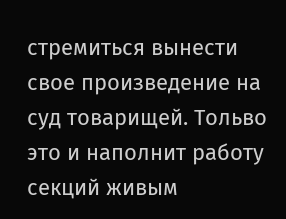стремиться вынести свое произведение на суд товарищей. Тольво это и наполнит работу секций живым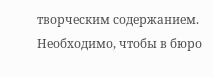творческим содержанием. Необходимо, чтобы в бюро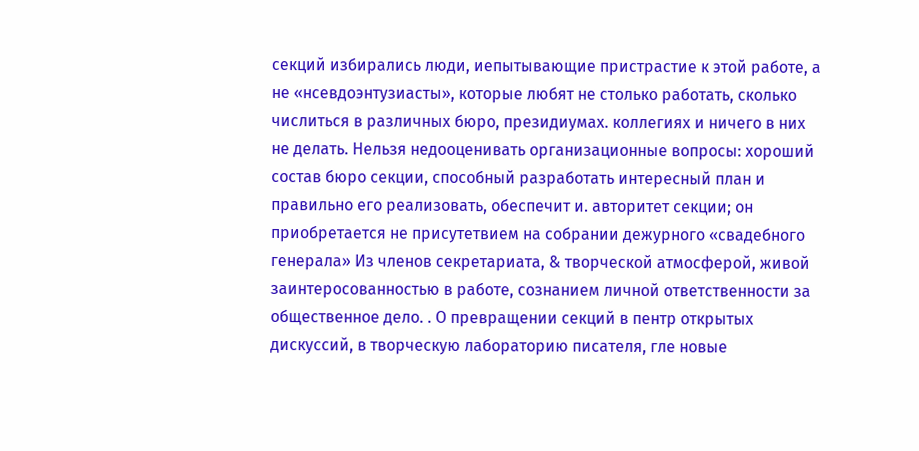секций избирались люди, иепытывающие пристрастие к этой работе, а не «нсевдоэнтузиасты», которые любят не столько работать, сколько числиться в различных бюро, президиумах. коллегиях и ничего в них не делать. Нельзя недооценивать организационные вопросы: хороший состав бюро секции, способный разработать интересный план и правильно его реализовать, обеспечит и. авторитет секции; он приобретается не присутетвием на собрании дежурного «свадебного генерала» Из членов секретариата, & творческой атмосферой, живой заинтеросованностью в работе, сознанием личной ответственности за общественное дело. . О превращении секций в пентр открытых дискуссий, в творческую лабораторию писателя, гле новые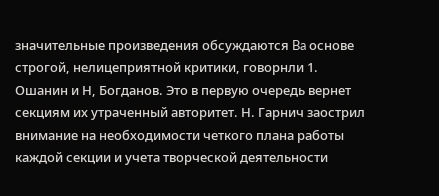значительные произведения обсуждаются Ba основе строгой, нелицеприятной критики, говорнли 1. Ошанин и Н, Богданов. Это в первую очередь вернет секциям их утраченный авторитет. Н. Гарнич заострил внимание на необходимости четкого плана работы каждой секции и учета творческой деятельности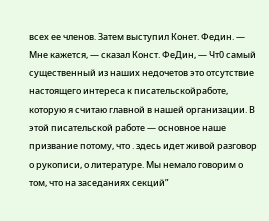всех ее членов. Затем выступил Конет. Федин. — Мне кажется, — сказал Конст. ФеДин, — Чт0 самый существенный из наших недочетов это отсутствие настоящего интереса к писательскойработе, которую я считаю главной в нашей организации. В этой писательской работе — основное наше призвание потому, что . здесь идет живой разговор о рукописи, о литературе. Мы немало говорим о том, что на заседаниях секций”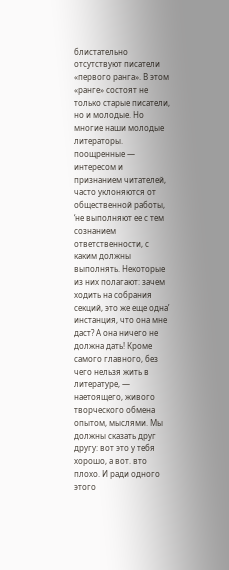блистательно отсутствуют писатели «первого ранга». В этом «ранге» состоят не только старые писатели, но и молодые. Но многие наши молодые литераторы. поощренные — интересом и признанием читателей, часто уклоняются от общественной работы, ‘не выполняют ее с тем сознанием ответственности, с каким должны выполнять. Некоторые из них полагают: зачем ходить на собрания секций, это же еще одна’ инстанция, что она мне даст? А она ничего не должна дать! Кроме самого главного, без чего нельзя жить в литературе, — наетоящего, живого творческого обмена опытом, мыслями. Мы должны сказать друг другу: вот это у тебя хорошо, а вот. вто плохо. И ради одного этого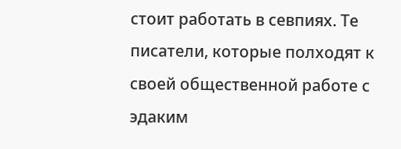стоит работать в севпиях. Те писатели, которые полходят к своей общественной работе с эдаким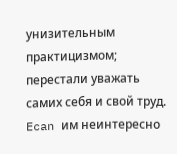унизительным практицизмом; перестали уважать самих себя и свой труд. Ecan им неинтересно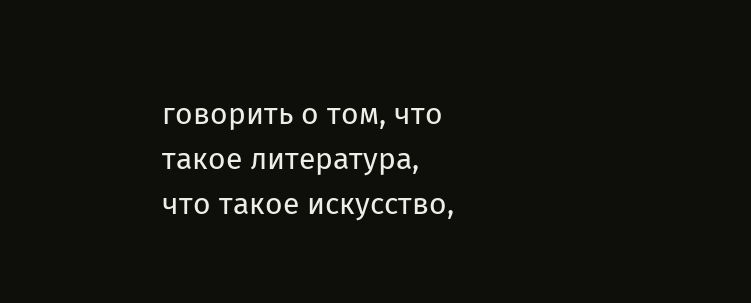говорить о том, что такое литература, что такое искусство,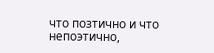что позтично и что непоэтично,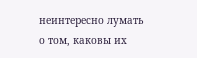неинтересно лумать о том, каковы их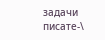задачи писате-\